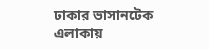ঢাকার ভাসানটেক এলাকায়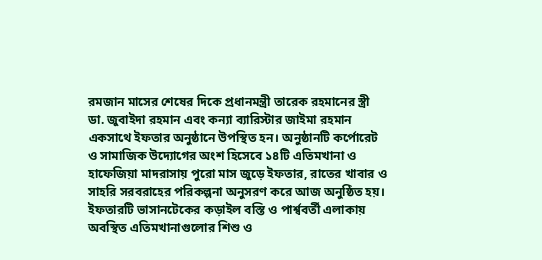রমজান মাসের শেষের দিকে প্রধানমন্ত্রী তারেক রহমানের স্ত্রী ডা. জুবাইদা রহমান এবং কন্যা ব্যারিস্টার জাইমা রহমান একসাথে ইফতার অনুষ্ঠানে উপস্থিত হন। অনুষ্ঠানটি কর্পোরেট ও সামাজিক উদ্যোগের অংশ হিসেবে ১৪টি এতিমখানা ও হাফেজিয়া মাদরাসায় পুরো মাস জুড়ে ইফতার, রাতের খাবার ও সাহরি সরবরাহের পরিকল্পনা অনুসরণ করে আজ অনুষ্ঠিত হয়।
ইফতারটি ভাসানটেকের কড়াইল বস্তি ও পার্শ্ববর্তী এলাকায় অবস্থিত এতিমখানাগুলোর শিশু ও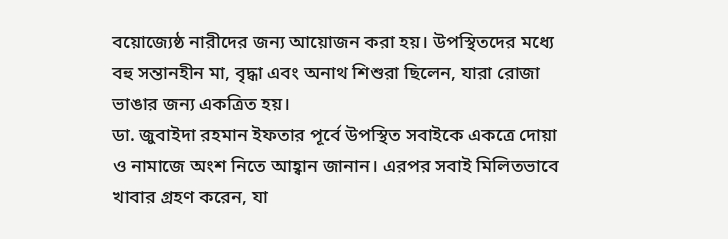বয়োজ্যেষ্ঠ নারীদের জন্য আয়োজন করা হয়। উপস্থিতদের মধ্যে বহু সন্তানহীন মা, বৃদ্ধা এবং অনাথ শিশুরা ছিলেন, যারা রোজা ভাঙার জন্য একত্রিত হয়।
ডা. জুবাইদা রহমান ইফতার পূর্বে উপস্থিত সবাইকে একত্রে দোয়া ও নামাজে অংশ নিতে আহ্বান জানান। এরপর সবাই মিলিতভাবে খাবার গ্রহণ করেন, যা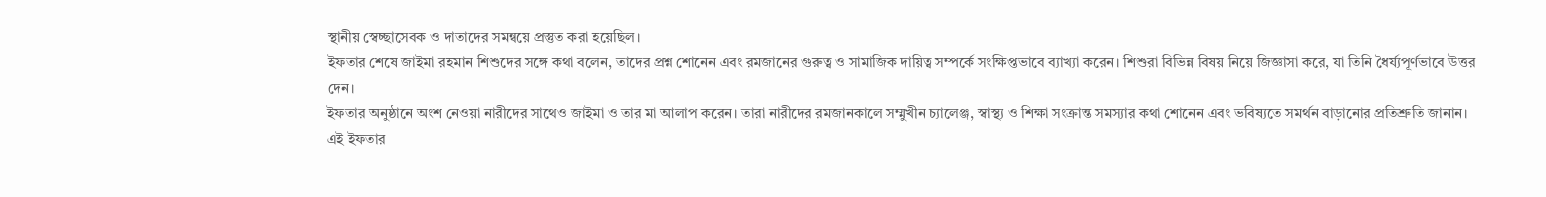স্থানীয় স্বেচ্ছাসেবক ও দাতাদের সমন্বয়ে প্রস্তুত করা হয়েছিল।
ইফতার শেষে জাইমা রহমান শিশুদের সঙ্গে কথা বলেন, তাদের প্রশ্ন শোনেন এবং রমজানের গুরুত্ব ও সামাজিক দায়িত্ব সম্পর্কে সংক্ষিপ্তভাবে ব্যাখ্যা করেন। শিশুরা বিভিন্ন বিষয় নিয়ে জিজ্ঞাসা করে, যা তিনি ধৈর্য্যপূর্ণভাবে উত্তর দেন।
ইফতার অনুষ্ঠানে অংশ নেওয়া নারীদের সাথেও জাইমা ও তার মা আলাপ করেন। তারা নারীদের রমজানকালে সম্মুখীন চ্যালেঞ্জ, স্বাস্থ্য ও শিক্ষা সংক্রান্ত সমস্যার কথা শোনেন এবং ভবিষ্যতে সমর্থন বাড়ানোর প্রতিশ্রুতি জানান।
এই ইফতার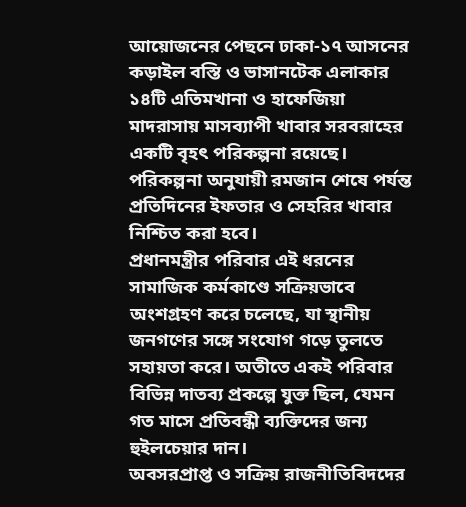আয়োজনের পেছনে ঢাকা-১৭ আসনের কড়াইল বস্তি ও ভাসানটেক এলাকার ১৪টি এতিমখানা ও হাফেজিয়া মাদরাসায় মাসব্যাপী খাবার সরবরাহের একটি বৃহৎ পরিকল্পনা রয়েছে। পরিকল্পনা অনুযায়ী রমজান শেষে পর্যন্ত প্রতিদিনের ইফতার ও সেহরির খাবার নিশ্চিত করা হবে।
প্রধানমন্ত্রীর পরিবার এই ধরনের সামাজিক কর্মকাণ্ডে সক্রিয়ভাবে অংশগ্রহণ করে চলেছে, যা স্থানীয় জনগণের সঙ্গে সংযোগ গড়ে তুলতে সহায়তা করে। অতীতে একই পরিবার বিভিন্ন দাতব্য প্রকল্পে যুক্ত ছিল, যেমন গত মাসে প্রতিবন্ধী ব্যক্তিদের জন্য হুইলচেয়ার দান।
অবসরপ্রাপ্ত ও সক্রিয় রাজনীতিবিদদের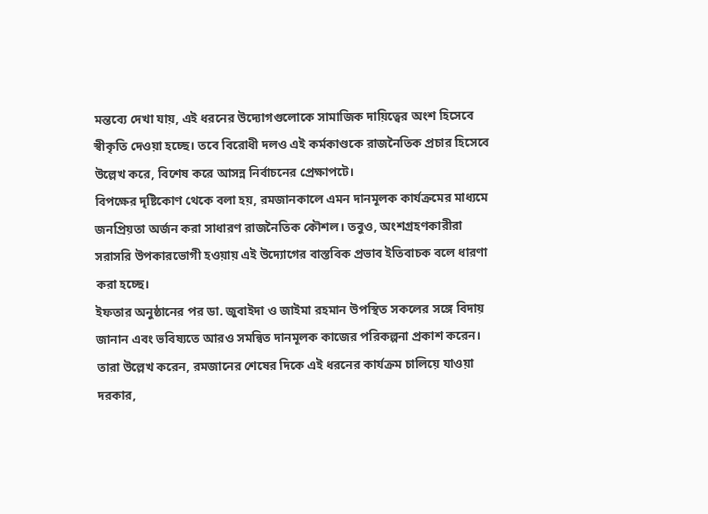মন্তব্যে দেখা যায়, এই ধরনের উদ্যোগগুলোকে সামাজিক দায়িত্বের অংশ হিসেবে স্বীকৃতি দেওয়া হচ্ছে। তবে বিরোধী দলও এই কর্মকাণ্ডকে রাজনৈতিক প্রচার হিসেবে উল্লেখ করে, বিশেষ করে আসন্ন নির্বাচনের প্রেক্ষাপটে।
বিপক্ষের দৃষ্টিকোণ থেকে বলা হয়, রমজানকালে এমন দানমূলক কার্যক্রমের মাধ্যমে জনপ্রিয়তা অর্জন করা সাধারণ রাজনৈতিক কৌশল। তবুও, অংশগ্রহণকারীরা সরাসরি উপকারভোগী হওয়ায় এই উদ্যোগের বাস্তবিক প্রভাব ইতিবাচক বলে ধারণা করা হচ্ছে।
ইফতার অনুষ্ঠানের পর ডা. জুবাইদা ও জাইমা রহমান উপস্থিত সকলের সঙ্গে বিদায় জানান এবং ভবিষ্যতে আরও সমন্বিত দানমূলক কাজের পরিকল্পনা প্রকাশ করেন। তারা উল্লেখ করেন, রমজানের শেষের দিকে এই ধরনের কার্যক্রম চালিয়ে যাওয়া দরকার,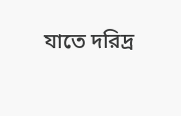যাতে দরিদ্র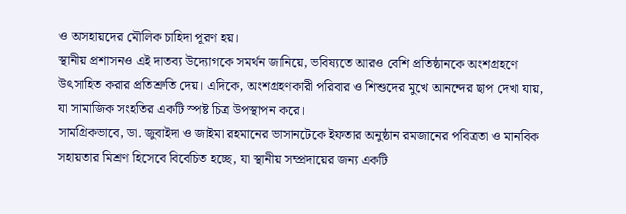ও অসহায়দের মৌলিক চাহিদা পূরণ হয়।
স্থানীয় প্রশাসনও এই দাতব্য উদ্যোগকে সমর্থন জানিয়ে, ভবিষ্যতে আরও বেশি প্রতিষ্ঠানকে অংশগ্রহণে উৎসাহিত করার প্রতিশ্রুতি দেয়। এদিকে, অংশগ্রহণকারী পরিবার ও শিশুদের মুখে আনন্দের ছাপ দেখা যায়, যা সামাজিক সংহতির একটি স্পষ্ট চিত্র উপস্থাপন করে।
সামগ্রিকভাবে, ডা. জুবাইদা ও জাইমা রহমানের ভাসানটেকে ইফতার অনুষ্ঠান রমজানের পবিত্রতা ও মানবিক সহায়তার মিশ্রণ হিসেবে বিবেচিত হচ্ছে, যা স্থানীয় সম্প্রদায়ের জন্য একটি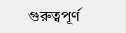গুরুত্বপূর্ণ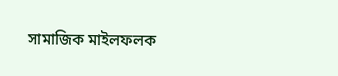সামাজিক মাইলফলক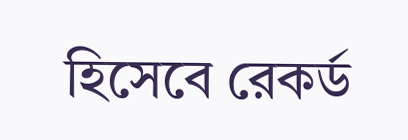হিসেবে রেকর্ড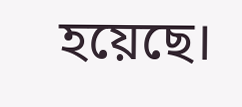হয়েছে।